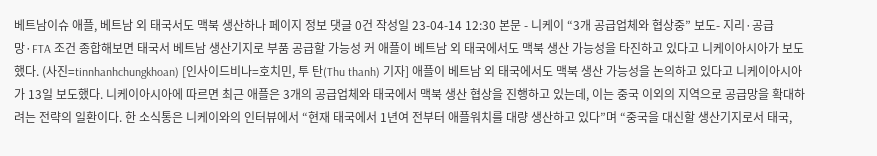베트남이슈 애플, 베트남 외 태국서도 맥북 생산하나 페이지 정보 댓글 0건 작성일 23-04-14 12:30 본문 - 니케이 “3개 공급업체와 협상중” 보도- 지리·공급망·FTA 조건 종합해보면 태국서 베트남 생산기지로 부품 공급할 가능성 커 애플이 베트남 외 태국에서도 맥북 생산 가능성을 타진하고 있다고 니케이아시아가 보도했다. (사진=tinnhanhchungkhoan) [인사이드비나=호치민, 투 탄(Thu thanh) 기자] 애플이 베트남 외 태국에서도 맥북 생산 가능성을 논의하고 있다고 니케이아시아가 13일 보도했다. 니케이아시아에 따르면 최근 애플은 3개의 공급업체와 태국에서 맥북 생산 협상을 진행하고 있는데, 이는 중국 이외의 지역으로 공급망을 확대하려는 전략의 일환이다. 한 소식통은 니케이와의 인터뷰에서 “현재 태국에서 1년여 전부터 애플워치를 대량 생산하고 있다”며 “중국을 대신할 생산기지로서 태국,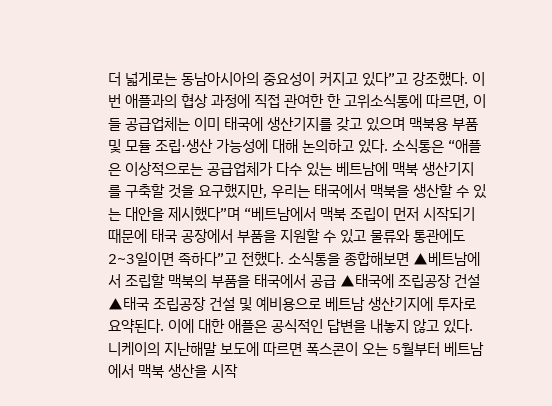더 넓게로는 동남아시아의 중요성이 커지고 있다”고 강조했다. 이번 애플과의 협상 과정에 직접 관여한 한 고위소식통에 따르면, 이들 공급업체는 이미 태국에 생산기지를 갖고 있으며 맥북용 부품 및 모듈 조립·생산 가능성에 대해 논의하고 있다. 소식통은 “애플은 이상적으로는 공급업체가 다수 있는 베트남에 맥북 생산기지를 구축할 것을 요구했지만, 우리는 태국에서 맥북을 생산할 수 있는 대안을 제시했다”며 “베트남에서 맥북 조립이 먼저 시작되기 때문에 태국 공장에서 부품을 지원할 수 있고 물류와 통관에도 2~3일이면 족하다”고 전했다. 소식통을 종합해보면 ▲베트남에서 조립할 맥북의 부품을 태국에서 공급 ▲태국에 조립공장 건설 ▲태국 조립공장 건설 및 예비용으로 베트남 생산기지에 투자로 요약된다. 이에 대한 애플은 공식적인 답변을 내놓지 않고 있다. 니케이의 지난해말 보도에 따르면 폭스콘이 오는 5월부터 베트남에서 맥북 생산을 시작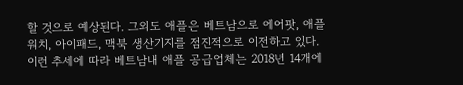할 것으로 예상된다. 그외도 애플은 베트남으로 에어팟, 애플워치, 아이패드, 맥북 생산기지를 점진적으로 이전하고 있다. 이런 추세에 따라 베트남내 애플 공급업체는 2018년 14개에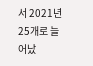서 2021년 25개로 늘어났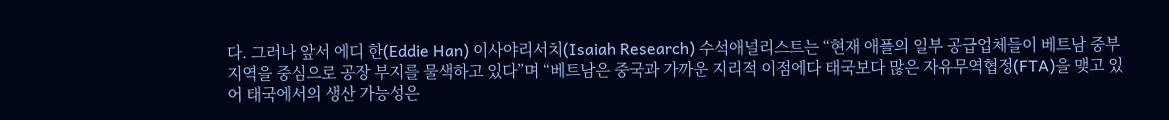다. 그러나 앞서 에디 한(Eddie Han) 이사야리서치(Isaiah Research) 수석애널리스트는 “현재 애플의 일부 공급업체들이 베트남 중부지역을 중심으로 공장 부지를 물색하고 있다”며 “베트남은 중국과 가까운 지리적 이점에다 태국보다 많은 자유무역협정(FTA)을 맺고 있어 태국에서의 생산 가능성은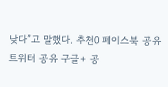낮다”고 말했다. 추천0 페이스북 공유 트위터 공유 구글+ 공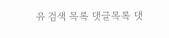유 검색 목록 댓글목록 댓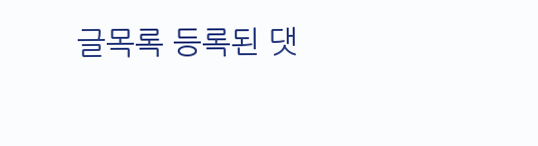글목록 등록된 댓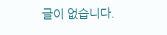글이 없습니다.